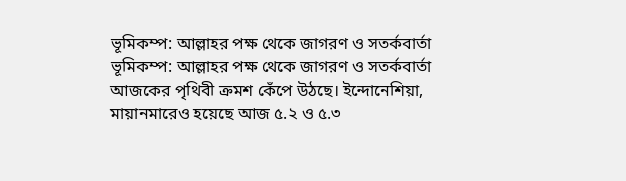ভূমিকম্প: আল্লাহর পক্ষ থেকে জাগরণ ও সতর্কবার্তা
ভূমিকম্প: আল্লাহর পক্ষ থেকে জাগরণ ও সতর্কবার্তা
আজকের পৃথিবী ক্রমশ কেঁপে উঠছে। ইন্দোনেশিয়া, মায়ানমারেও হয়েছে আজ ৫.২ ও ৫.৩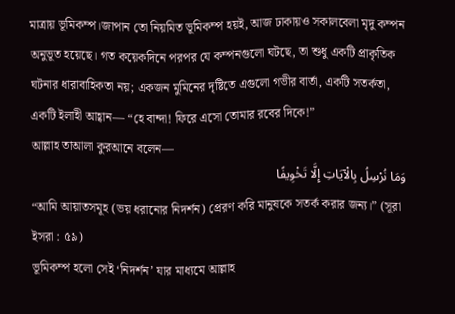মাত্রায় ভূমিকম্প।জাপান তো নিয়মিত ভূমিকম্প হয়ই, আজ ঢাকায়ও সকালবেলা মৃদু কম্পন অনুভূত হয়েছে। গত কয়েকদিনে পরপর যে কম্পনগুলো ঘটছে, তা শুধু একটি প্রাকৃতিক ঘটনার ধারাবাহিকতা নয়; একজন মুমিনের দৃষ্টিতে এগুলো গভীর বার্তা, একটি সতর্কতা, একটি ইলাহী আহ্বান— “হে বান্দা! ফিরে এসো তোমার রবের দিকে!”
আল্লাহ তাআলা কুরআনে বলেন—
وَمَا نُرْسِلُ بِالْآيَاتِ إِلَّا تَخْوِيفًا
“আমি আয়াতসমূহ (ভয় ধরানোর নিদর্শন) প্রেরণ করি মানুষকে সতর্ক করার জন্য।” (সূরা ইসরা : ৫৯)
ভূমিকম্প হলো সেই ‘নিদর্শন’ যার মাধ্যমে আল্লাহ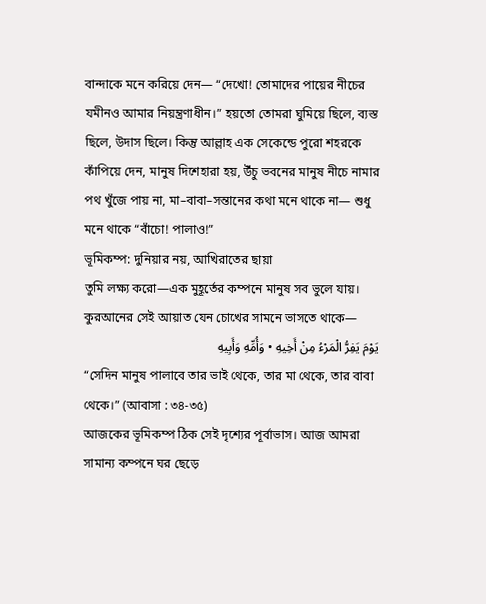বান্দাকে মনে করিয়ে দেন— “দেখো! তোমাদের পায়ের নীচের যমীনও আমার নিয়ন্ত্রণাধীন।” হয়তো তোমরা ঘুমিয়ে ছিলে, ব্যস্ত ছিলে, উদাস ছিলে। কিন্তু আল্লাহ এক সেকেন্ডে পুরো শহরকে কাঁপিয়ে দেন, মানুষ দিশেহারা হয়, উঁচু ভবনের মানুষ নীচে নামার পথ খুঁজে পায় না, মা–বাবা–সন্তানের কথা মনে থাকে না— শুধু মনে থাকে “বাঁচো! পালাও!”
ভূমিকম্প: দুনিয়ার নয়, আখিরাতের ছায়া
তুমি লক্ষ্য করো—এক মুহূর্তের কম্পনে মানুষ সব ভুলে যায়। কুরআনের সেই আয়াত যেন চোখের সামনে ভাসতে থাকে—
يَوْمَ يَفِرُّ الْمَرْءُ مِنْ أَخِيهِ • وَأُمِّهِ وَأَبِيهِ
“সেদিন মানুষ পালাবে তার ভাই থেকে, তার মা থেকে, তার বাবা থেকে।” (আবাসা : ৩৪-৩৫)
আজকের ভূমিকম্প ঠিক সেই দৃশ্যের পূর্বাভাস। আজ আমরা সামান্য কম্পনে ঘর ছেড়ে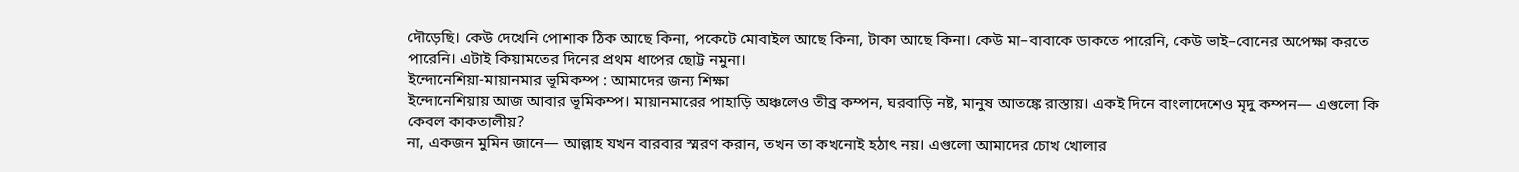দৌড়েছি। কেউ দেখেনি পোশাক ঠিক আছে কিনা, পকেটে মোবাইল আছে কিনা, টাকা আছে কিনা। কেউ মা–বাবাকে ডাকতে পারেনি, কেউ ভাই–বোনের অপেক্ষা করতে পারেনি। এটাই কিয়ামতের দিনের প্রথম ধাপের ছোট্ট নমুনা।
ইন্দোনেশিয়া-মায়ানমার ভূমিকম্প : আমাদের জন্য শিক্ষা
ইন্দোনেশিয়ায় আজ আবার ভূমিকম্প। মায়ানমারের পাহাড়ি অঞ্চলেও তীব্র কম্পন, ঘরবাড়ি নষ্ট, মানুষ আতঙ্কে রাস্তায়। একই দিনে বাংলাদেশেও মৃদু কম্পন— এগুলো কি কেবল কাকতালীয়?
না, একজন মুমিন জানে— আল্লাহ যখন বারবার স্মরণ করান, তখন তা কখনোই হঠাৎ নয়। এগুলো আমাদের চোখ খোলার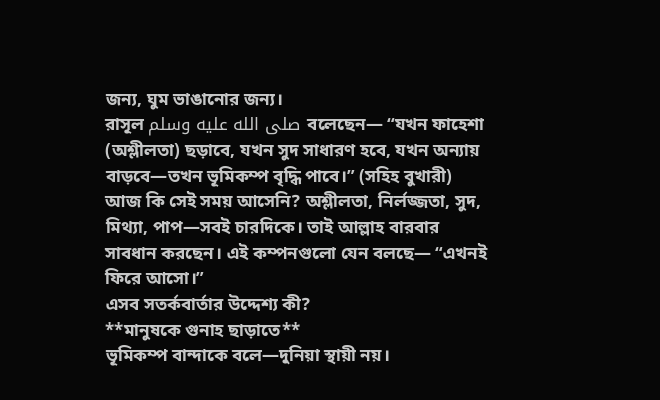জন্য, ঘুম ভাঙানোর জন্য।
রাসূল صلى الله عليه وسلم বলেছেন— “যখন ফাহেশা (অশ্লীলতা) ছড়াবে, যখন সুদ সাধারণ হবে, যখন অন্যায় বাড়বে—তখন ভূমিকম্প বৃদ্ধি পাবে।” (সহিহ বুখারী)
আজ কি সেই সময় আসেনি? অশ্লীলতা, নির্লজ্জতা, সুদ, মিথ্যা, পাপ—সবই চারদিকে। তাই আল্লাহ বারবার সাবধান করছেন। এই কম্পনগুলো যেন বলছে— “এখনই ফিরে আসো।”
এসব সতর্কবার্তার উদ্দেশ্য কী?
**মানুষকে গুনাহ ছাড়াতে**
ভূমিকম্প বান্দাকে বলে—দুনিয়া স্থায়ী নয়।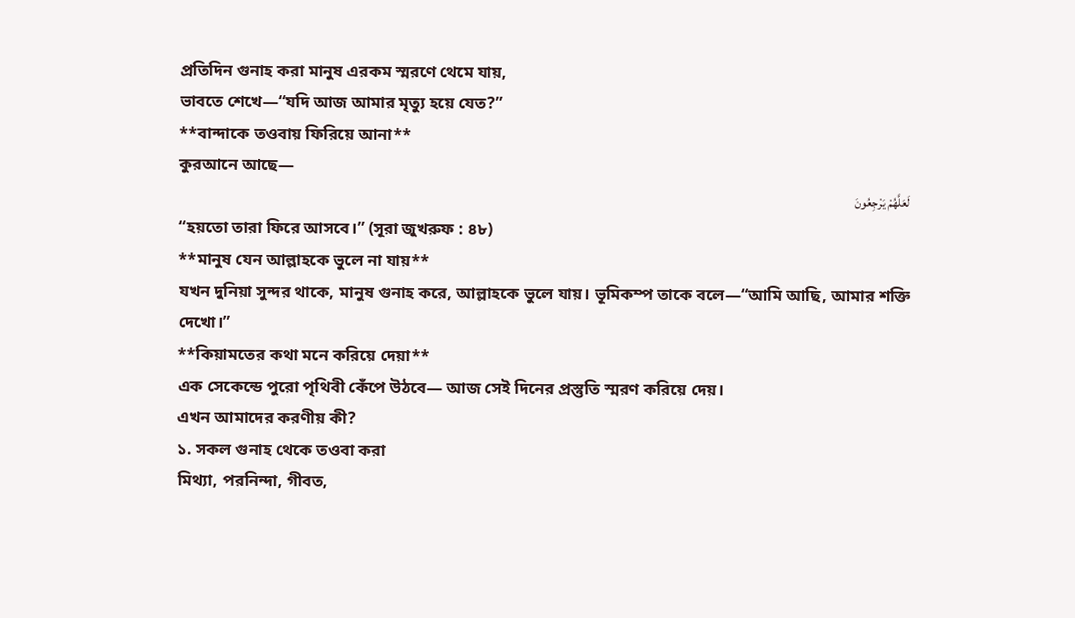প্রতিদিন গুনাহ করা মানুষ এরকম স্মরণে থেমে যায়,
ভাবতে শেখে—“যদি আজ আমার মৃত্যু হয়ে যেত?”
**বান্দাকে তওবায় ফিরিয়ে আনা**
কুরআনে আছে—
لَعَلَّهُمْ يَرْجِعُونَ
“হয়তো তারা ফিরে আসবে।” (সূরা জুখরুফ : ৪৮)
**মানুষ যেন আল্লাহকে ভুলে না যায়**
যখন দুনিয়া সুন্দর থাকে, মানুষ গুনাহ করে, আল্লাহকে ভুলে যায়। ভূমিকম্প তাকে বলে—“আমি আছি, আমার শক্তি দেখো।”
**কিয়ামতের কথা মনে করিয়ে দেয়া**
এক সেকেন্ডে পুরো পৃথিবী কেঁপে উঠবে— আজ সেই দিনের প্রস্তুতি স্মরণ করিয়ে দেয়।
এখন আমাদের করণীয় কী?
১. সকল গুনাহ থেকে তওবা করা
মিথ্যা, পরনিন্দা, গীবত,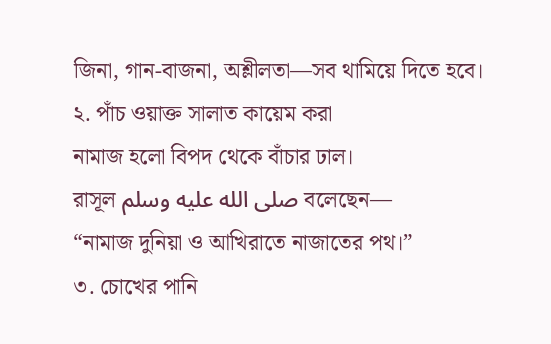জিনা, গান-বাজনা, অশ্লীলতা—সব থামিয়ে দিতে হবে।
২. পাঁচ ওয়াক্ত সালাত কায়েম করা
নামাজ হলো বিপদ থেকে বাঁচার ঢাল।
রাসূল صلى الله عليه وسلم বলেছেন—
“নামাজ দুনিয়া ও আখিরাতে নাজাতের পথ।”
৩. চোখের পানি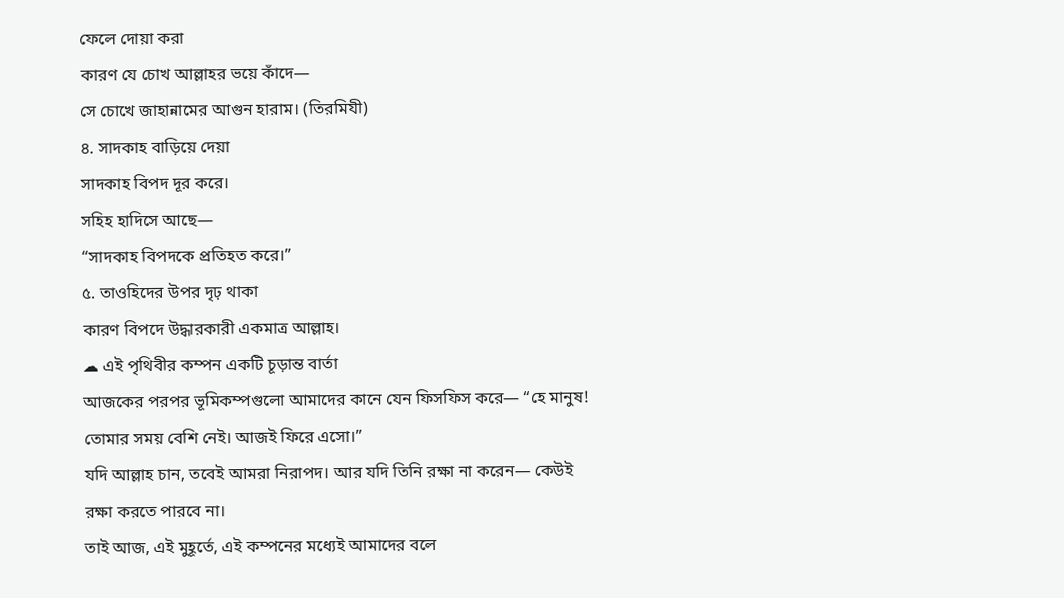ফেলে দোয়া করা
কারণ যে চোখ আল্লাহর ভয়ে কাঁদে—
সে চোখে জাহান্নামের আগুন হারাম। (তিরমিযী)
৪. সাদকাহ বাড়িয়ে দেয়া
সাদকাহ বিপদ দূর করে।
সহিহ হাদিসে আছে—
“সাদকাহ বিপদকে প্রতিহত করে।”
৫. তাওহিদের উপর দৃঢ় থাকা
কারণ বিপদে উদ্ধারকারী একমাত্র আল্লাহ।
☁ এই পৃথিবীর কম্পন একটি চূড়ান্ত বার্তা
আজকের পরপর ভূমিকম্পগুলো আমাদের কানে যেন ফিসফিস করে— “হে মানুষ! তোমার সময় বেশি নেই। আজই ফিরে এসো।”
যদি আল্লাহ চান, তবেই আমরা নিরাপদ। আর যদি তিনি রক্ষা না করেন— কেউই রক্ষা করতে পারবে না।
তাই আজ, এই মুহূর্তে, এই কম্পনের মধ্যেই আমাদের বলে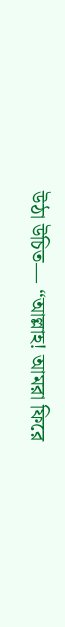উঠা উচিত— “আল্লাহ! আমরা ফিরে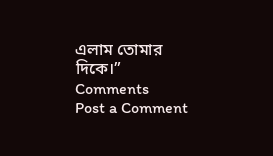এলাম তোমার দিকে।”
Comments
Post a Comment